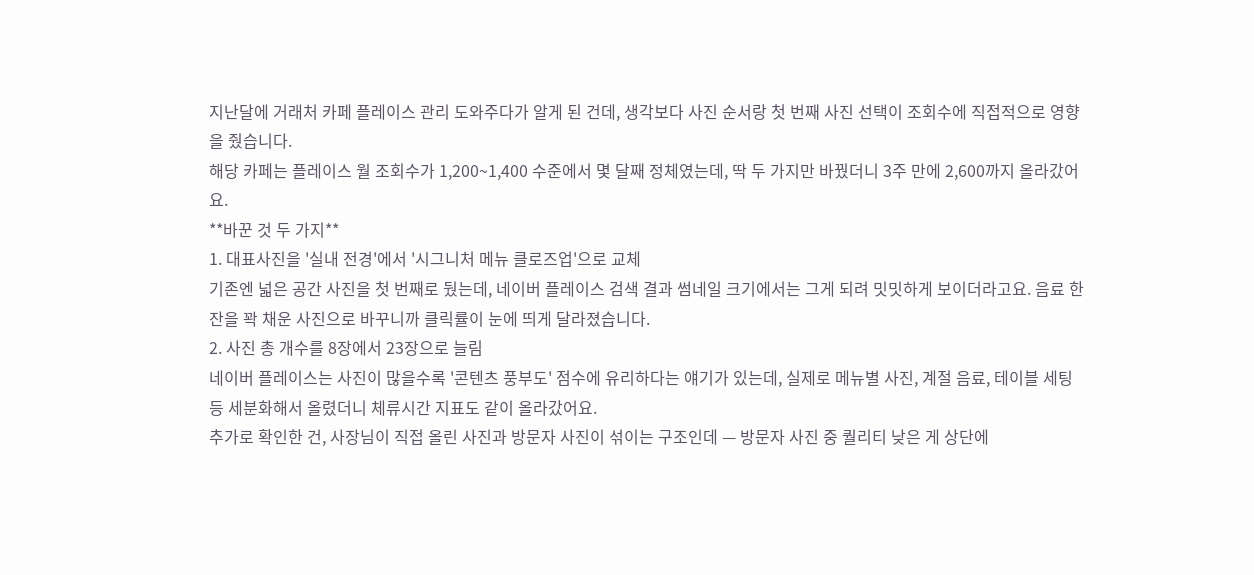지난달에 거래처 카페 플레이스 관리 도와주다가 알게 된 건데, 생각보다 사진 순서랑 첫 번째 사진 선택이 조회수에 직접적으로 영향을 줬습니다.
해당 카페는 플레이스 월 조회수가 1,200~1,400 수준에서 몇 달째 정체였는데, 딱 두 가지만 바꿨더니 3주 만에 2,600까지 올라갔어요.
**바꾼 것 두 가지**
1. 대표사진을 '실내 전경'에서 '시그니처 메뉴 클로즈업'으로 교체
기존엔 넓은 공간 사진을 첫 번째로 뒀는데, 네이버 플레이스 검색 결과 썸네일 크기에서는 그게 되려 밋밋하게 보이더라고요. 음료 한 잔을 꽉 채운 사진으로 바꾸니까 클릭률이 눈에 띄게 달라졌습니다.
2. 사진 총 개수를 8장에서 23장으로 늘림
네이버 플레이스는 사진이 많을수록 '콘텐츠 풍부도' 점수에 유리하다는 얘기가 있는데, 실제로 메뉴별 사진, 계절 음료, 테이블 세팅 등 세분화해서 올렸더니 체류시간 지표도 같이 올라갔어요.
추가로 확인한 건, 사장님이 직접 올린 사진과 방문자 사진이 섞이는 구조인데 — 방문자 사진 중 퀄리티 낮은 게 상단에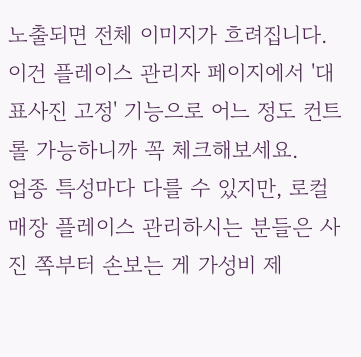노출되면 전체 이미지가 흐려집니다. 이건 플레이스 관리자 페이지에서 '대표사진 고정' 기능으로 어느 정도 컨트롤 가능하니까 꼭 체크해보세요.
업종 특성마다 다를 수 있지만, 로컬 매장 플레이스 관리하시는 분들은 사진 쪽부터 손보는 게 가성비 제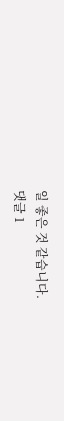일 좋은 것 같습니다.
댓글 1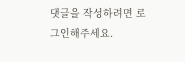댓글을 작성하려면 로그인해주세요.